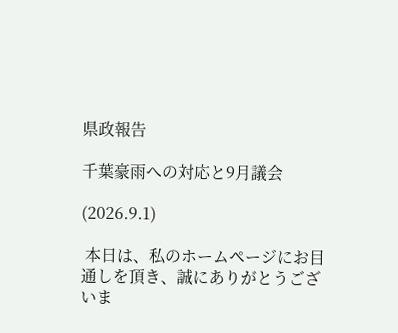県政報告

千葉豪雨への対応と9月議会

(2026.9.1)

 本日は、私のホームページにお目通しを頂き、誠にありがとうございま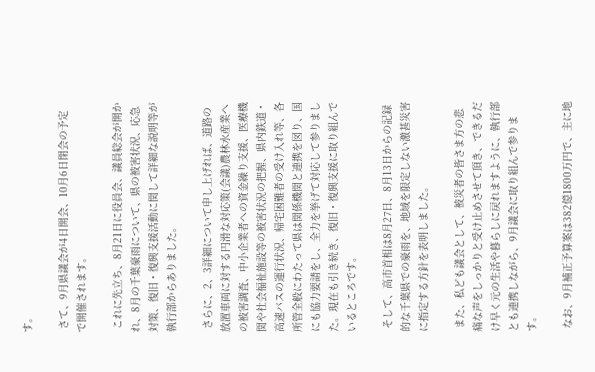す。

 さて、9月県議会が4日開会、10月6日閉会の予定で開催されます。

 これに先立ち、8月21日に役員会、議員総会が開かれ、8月の千葉豪雨について、県の被害状況、応急対策、復旧・復興支援活動に関して詳細な説明等が執行部からありました。

 さらに、2、3詳細について申し上げれば、道路の放置車両に対する円滑な対応策(会議)農林水産業への被害調査、中小企業者への資金繰り支援、医療機関や社会福祉施設等の被害状況の把握、県内鉄道・高速バスの運行状況、帰宅困難者の受け入れ等、各所管全般にわたって県は関係機関と連携を図り、国にも協力要請をし、全力を挙げて対応して参りました。現在も引き続き、復旧・復興支援に取り組んでいるところです。

 そして、高市首相は8月27日、8月13日からの記録的な千葉県での豪雨を、地域を限定しない激甚災害に指定する方針を表明しました。

 また、私ども議会として、被災者の皆さま方の悲痛な声をしっかりと受け止めさせて頂き、できるだけ早く元の生活や暮らしに戻れますように、執行部とも連携しながら、9月議会に取り組んで参ります。

 なお、9月補正予算案は382億1800万円で、主に地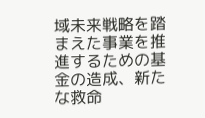域未来戦略を踏まえた事業を推進するための基金の造成、新たな救命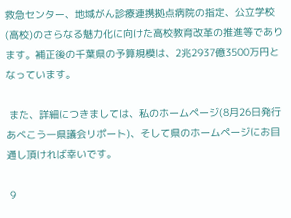救急センター、地域がん診療連携拠点病院の指定、公立学校(高校)のさらなる魅力化に向けた高校教育改革の推進等であります。補正後の千葉県の予算規模は、2兆2937億3500万円となっています。

 また、詳細につきましては、私のホームページ(8月26日発行あべこう一県議会リポート)、そして県のホームページにお目通し頂ければ幸いです。

 9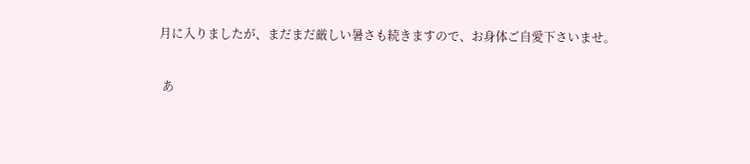月に入りましたが、まだまだ厳しい暑さも続きますので、お身体ご自愛下さいませ。

 あ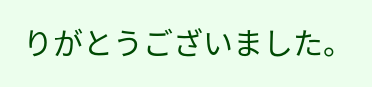りがとうございました。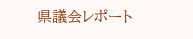県議会レポート